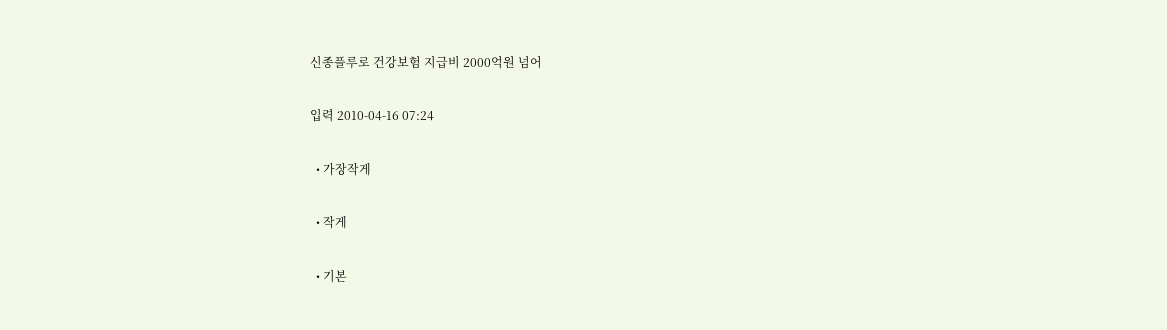신종플루로 건강보험 지급비 2000억원 넘어

입력 2010-04-16 07:24

  • 가장작게

  • 작게

  • 기본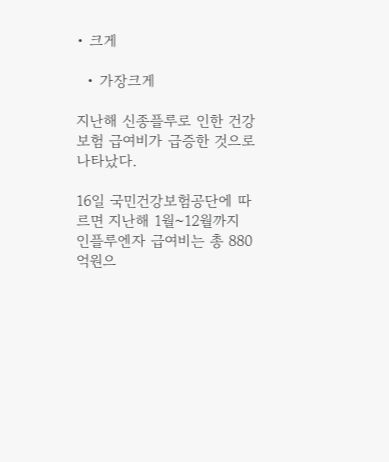• 크게

  • 가장크게

지난해 신종플루로 인한 건강보험 급여비가 급증한 것으로 나타났다.

16일 국민건강보험공단에 따르면 지난해 1월~12월까지 인플루엔자 급여비는 총 880억원으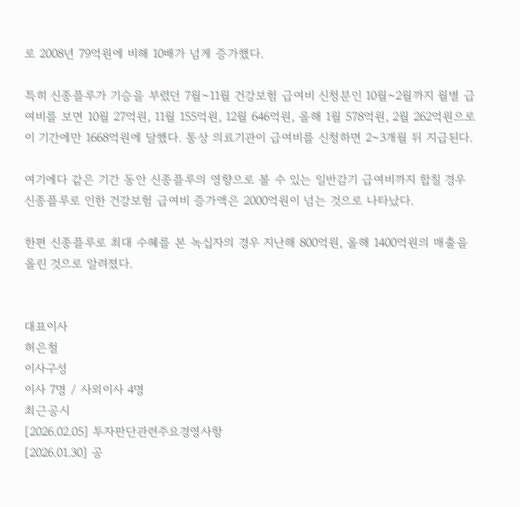로 2008년 79억원에 비해 10배가 넘게 증가했다.

특히 신종플루가 기승을 부렸던 7월~11월 건강보험 급여비 신청분인 10월~2월까지 월별 급여비를 보면 10월 27억원, 11월 155억원, 12월 646억원, 올해 1월 578억원, 2월 262억원으로 이 기간에만 1668억원에 달했다. 통상 의료기관이 급여비를 신청하면 2~3개월 뒤 지급된다.

여기에다 같은 기간 동안 신종플루의 영향으로 볼 수 있는 일반감기 급여비까지 합칠 경우 신종플루로 인한 건강보험 급여비 증가액은 2000억원이 넘는 것으로 나타났다.

한편 신종플루로 최대 수혜를 본 녹십자의 경우 지난해 800억원, 올해 1400억원의 매출을 올린 것으로 알려졌다.


대표이사
허은철
이사구성
이사 7명 / 사외이사 4명
최근공시
[2026.02.05] 투자판단관련주요경영사항
[2026.01.30] 공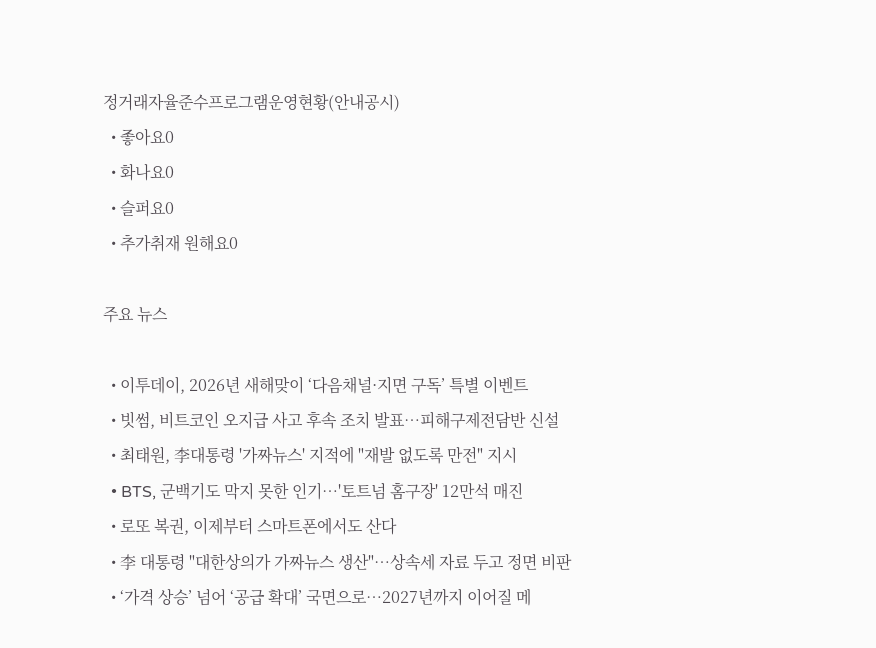정거래자율준수프로그램운영현황(안내공시)
  • 좋아요0
  • 화나요0
  • 슬퍼요0
  • 추가취재 원해요0

주요 뉴스

  • 이투데이, 2026년 새해맞이 ‘다음채널·지면 구독’ 특별 이벤트
  • 빗썸, 비트코인 오지급 사고 후속 조치 발표…피해구제전담반 신설
  • 최태원, 李대통령 '가짜뉴스' 지적에 "재발 없도록 만전" 지시
  • BTS, 군백기도 막지 못한 인기⋯'토트넘 홈구장' 12만석 매진
  • 로또 복권, 이제부터 스마트폰에서도 산다
  • 李 대통령 "대한상의가 가짜뉴스 생산"…상속세 자료 두고 정면 비판
  • ‘가격 상승’ 넘어 ‘공급 확대’ 국면으로…2027년까지 이어질 메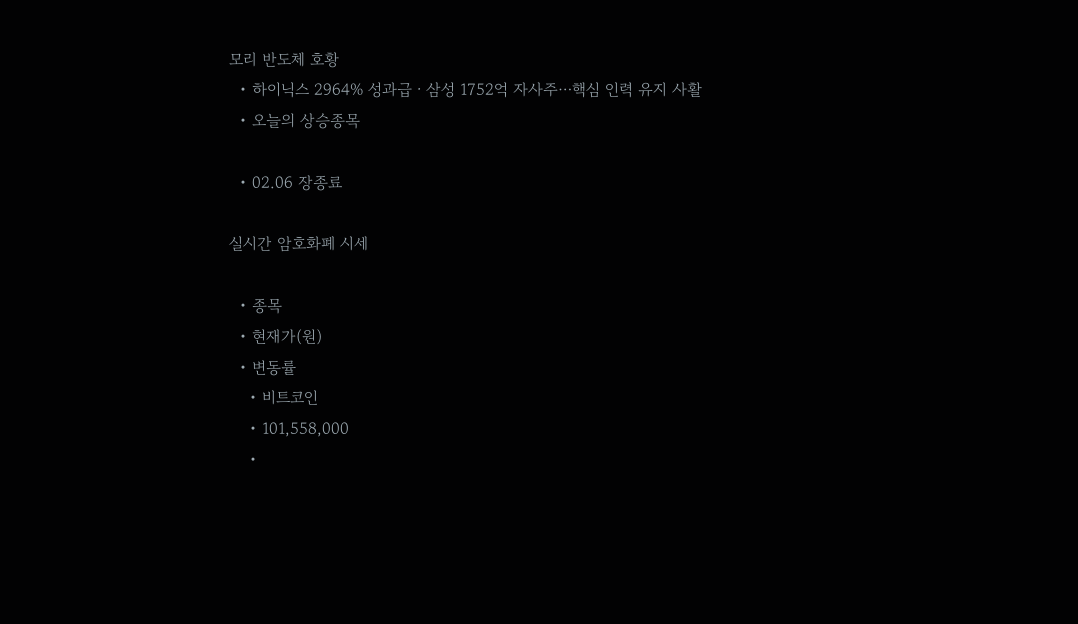모리 반도체 호황
  • 하이닉스 2964% 성과급ㆍ삼성 1752억 자사주⋯핵심 인력 유지 사활
  • 오늘의 상승종목

  • 02.06 장종료

실시간 암호화폐 시세

  • 종목
  • 현재가(원)
  • 변동률
    • 비트코인
    • 101,558,000
    •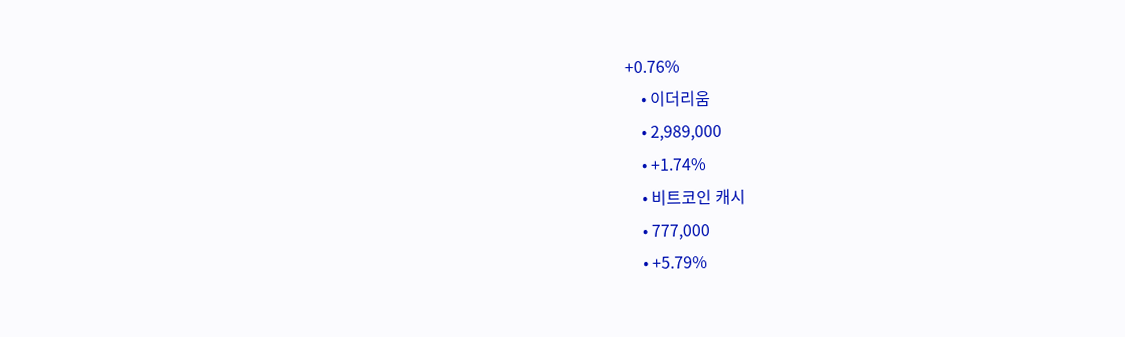+0.76%
    • 이더리움
    • 2,989,000
    • +1.74%
    • 비트코인 캐시
    • 777,000
    • +5.79%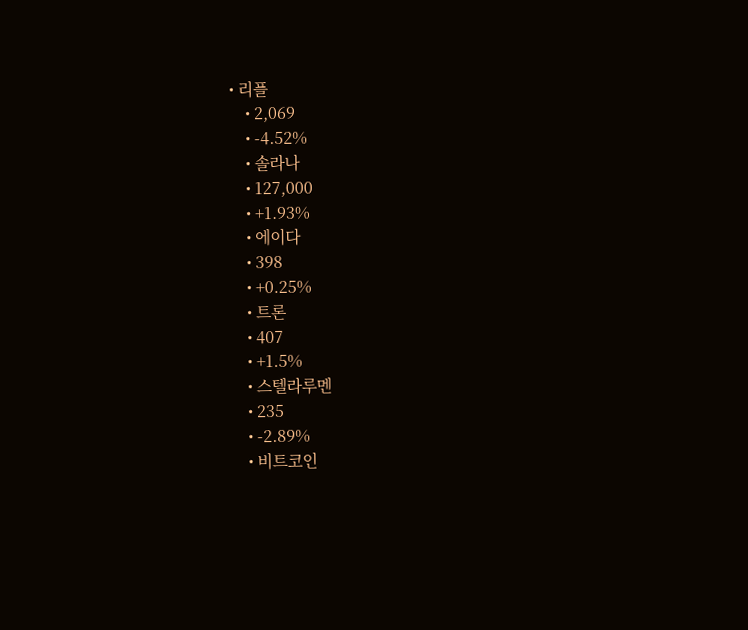• 리플
    • 2,069
    • -4.52%
    • 솔라나
    • 127,000
    • +1.93%
    • 에이다
    • 398
    • +0.25%
    • 트론
    • 407
    • +1.5%
    • 스텔라루멘
    • 235
    • -2.89%
    • 비트코인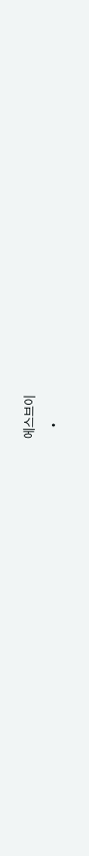에스브이
    •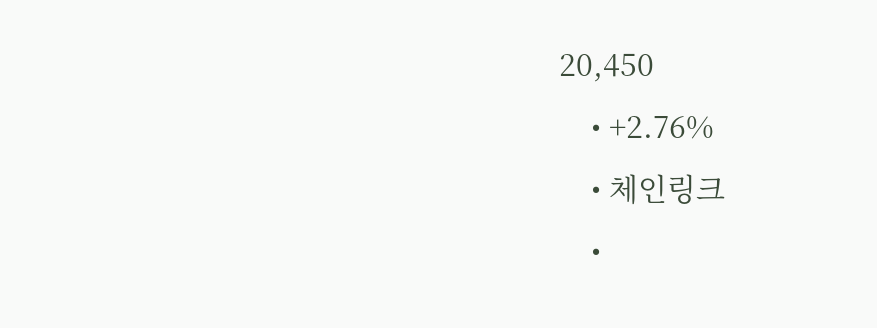20,450
    • +2.76%
    • 체인링크
    •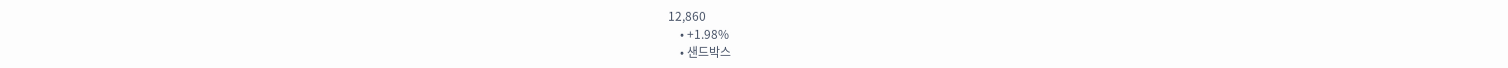12,860
    • +1.98%
    • 샌드박스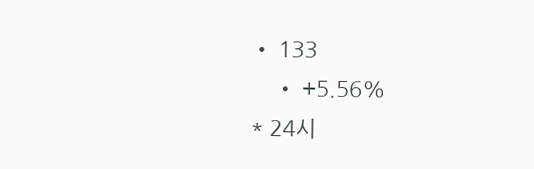• 133
    • +5.56%
* 24시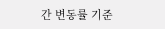간 변동률 기준